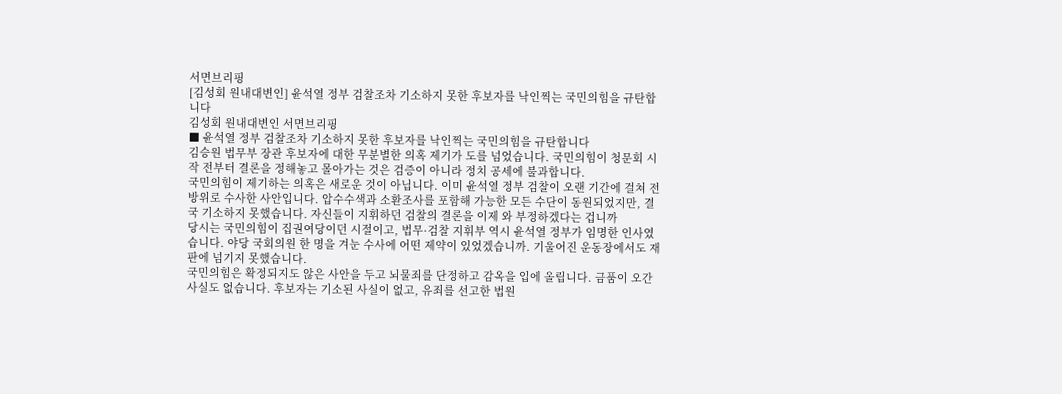서면브리핑
[김성회 원내대변인] 윤석열 정부 검찰조차 기소하지 못한 후보자를 낙인찍는 국민의힘을 규탄합니다
김성회 원내대변인 서면브리핑
■ 윤석열 정부 검찰조차 기소하지 못한 후보자를 낙인찍는 국민의힘을 규탄합니다
김승원 법무부 장관 후보자에 대한 무분별한 의혹 제기가 도를 넘었습니다. 국민의힘이 청문회 시작 전부터 결론을 정해놓고 몰아가는 것은 검증이 아니라 정치 공세에 불과합니다.
국민의힘이 제기하는 의혹은 새로운 것이 아닙니다. 이미 윤석열 정부 검찰이 오랜 기간에 걸쳐 전방위로 수사한 사안입니다. 압수수색과 소환조사를 포함해 가능한 모든 수단이 동원되었지만, 결국 기소하지 못했습니다. 자신들이 지휘하던 검찰의 결론을 이제 와 부정하겠다는 겁니까
당시는 국민의힘이 집권여당이던 시절이고, 법무·검찰 지휘부 역시 윤석열 정부가 임명한 인사였습니다. 야당 국회의원 한 명을 겨눈 수사에 어떤 제약이 있었겠습니까. 기울어진 운동장에서도 재판에 넘기지 못했습니다.
국민의힘은 확정되지도 않은 사안을 두고 뇌물죄를 단정하고 감옥을 입에 올립니다. 금품이 오간 사실도 없습니다. 후보자는 기소된 사실이 없고, 유죄를 선고한 법원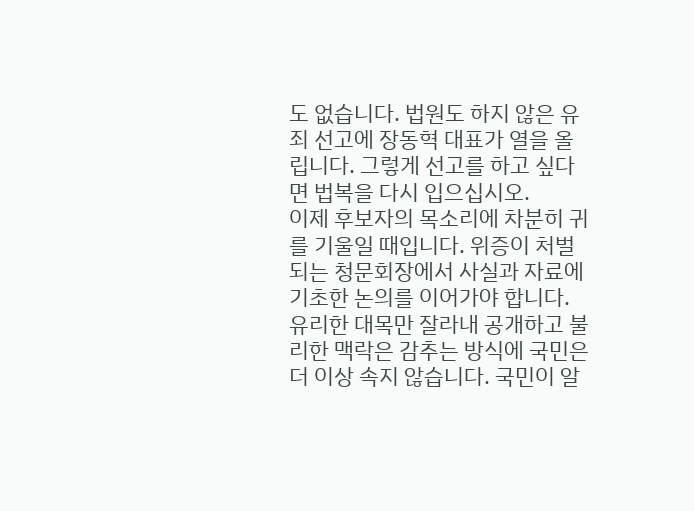도 없습니다. 법원도 하지 않은 유죄 선고에 장동혁 대표가 열을 올립니다. 그렇게 선고를 하고 싶다면 법복을 다시 입으십시오.
이제 후보자의 목소리에 차분히 귀를 기울일 때입니다. 위증이 처벌되는 청문회장에서 사실과 자료에 기초한 논의를 이어가야 합니다. 유리한 대목만 잘라내 공개하고 불리한 맥락은 감추는 방식에 국민은 더 이상 속지 않습니다. 국민이 알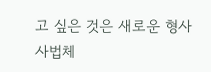고 싶은 것은 새로운 형사사법체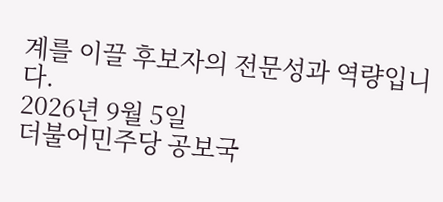계를 이끌 후보자의 전문성과 역량입니다.
2026년 9월 5일
더불어민주당 공보국